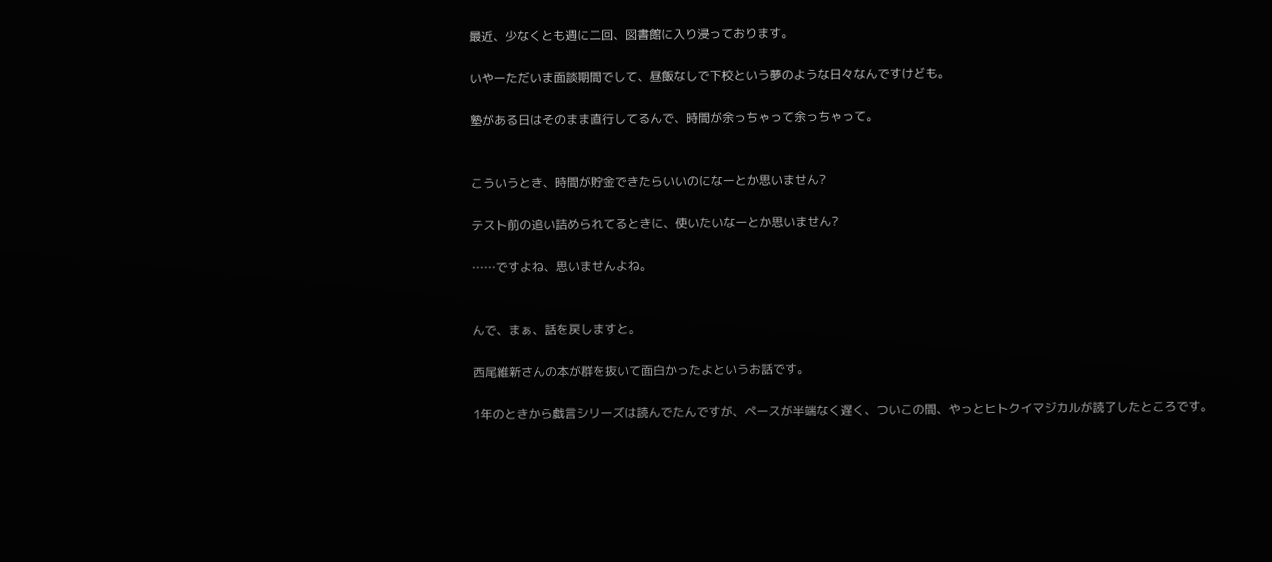最近、少なくとも週に二回、図書館に入り浸っております。

いやーただいま面談期間でして、昼飯なしで下校という夢のような日々なんですけども。

塾がある日はそのまま直行してるんで、時間が余っちゃって余っちゃって。


こういうとき、時間が貯金できたらいいのになーとか思いません?

テスト前の追い詰められてるときに、使いたいなーとか思いません?

……ですよね、思いませんよね。


んで、まぁ、話を戻しますと。

西尾維新さんの本が群を抜いて面白かったよというお話です。

1年のときから戯言シリーズは読んでたんですが、ペースが半端なく遅く、ついこの間、やっとヒトクイマジカルが読了したところです。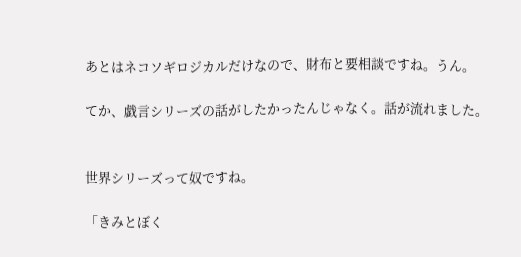あとはネコソギロジカルだけなので、財布と要相談ですね。うん。

てか、戯言シリーズの話がしたかったんじゃなく。話が流れました。


世界シリーズって奴ですね。

「きみとぼく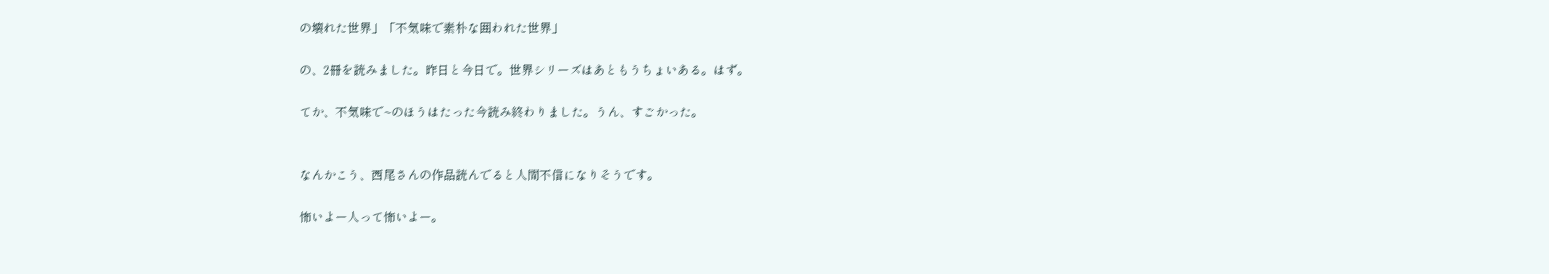の壊れた世界」「不気味で素朴な囲われた世界」

の、2冊を読みました。昨日と今日で。世界シリーズはあともうちょいある。はず。

てか、不気味で~のほうはたった今読み終わりました。うん、すごかった。


なんかこう、西尾さんの作品読んでると人間不信になりそうです。

怖いよー人って怖いよー。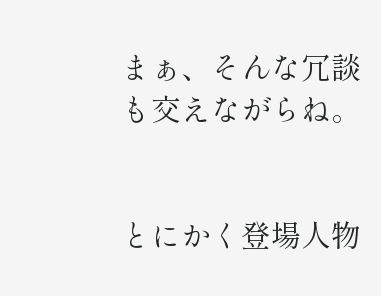まぁ、そんな冗談も交えながらね。


とにかく登場人物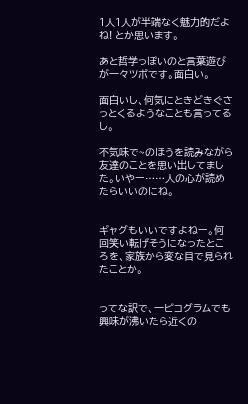1人1人が半端なく魅力的だよね! とか思います。

あと哲学っぽいのと言葉遊びが一々ツボです。面白い。

面白いし、何気にときどきぐさっとくるようなことも言ってるし。

不気味で~のほうを読みながら友達のことを思い出してました。いやー……人の心が読めたらいいのにね。


ギャグもいいですよねー。何回笑い転げそうになったところを、家族から変な目で見られたことか。


ってな訳で、一ピコグラムでも興味が沸いたら近くの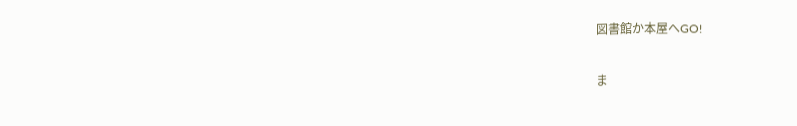図書館か本屋へGO!

ま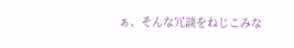ぁ、そんな冗談をねじこみな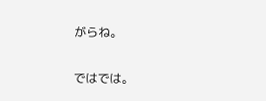がらね。


ではでは。